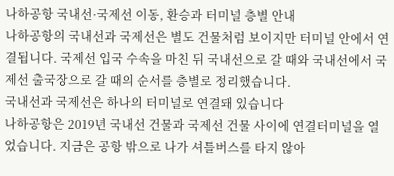나하공항 국내선·국제선 이동, 환승과 터미널 층별 안내
나하공항의 국내선과 국제선은 별도 건물처럼 보이지만 터미널 안에서 연결됩니다. 국제선 입국 수속을 마친 뒤 국내선으로 갈 때와 국내선에서 국제선 출국장으로 갈 때의 순서를 층별로 정리했습니다.
국내선과 국제선은 하나의 터미널로 연결돼 있습니다
나하공항은 2019년 국내선 건물과 국제선 건물 사이에 연결터미널을 열었습니다. 지금은 공항 밖으로 나가 셔틀버스를 타지 않아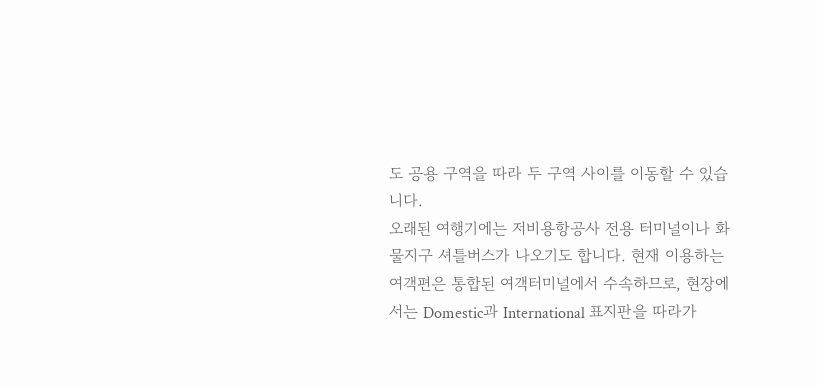도 공용 구역을 따라 두 구역 사이를 이동할 수 있습니다.
오래된 여행기에는 저비용항공사 전용 터미널이나 화물지구 셔틀버스가 나오기도 합니다. 현재 이용하는 여객편은 통합된 여객터미널에서 수속하므로, 현장에서는 Domestic과 International 표지판을 따라가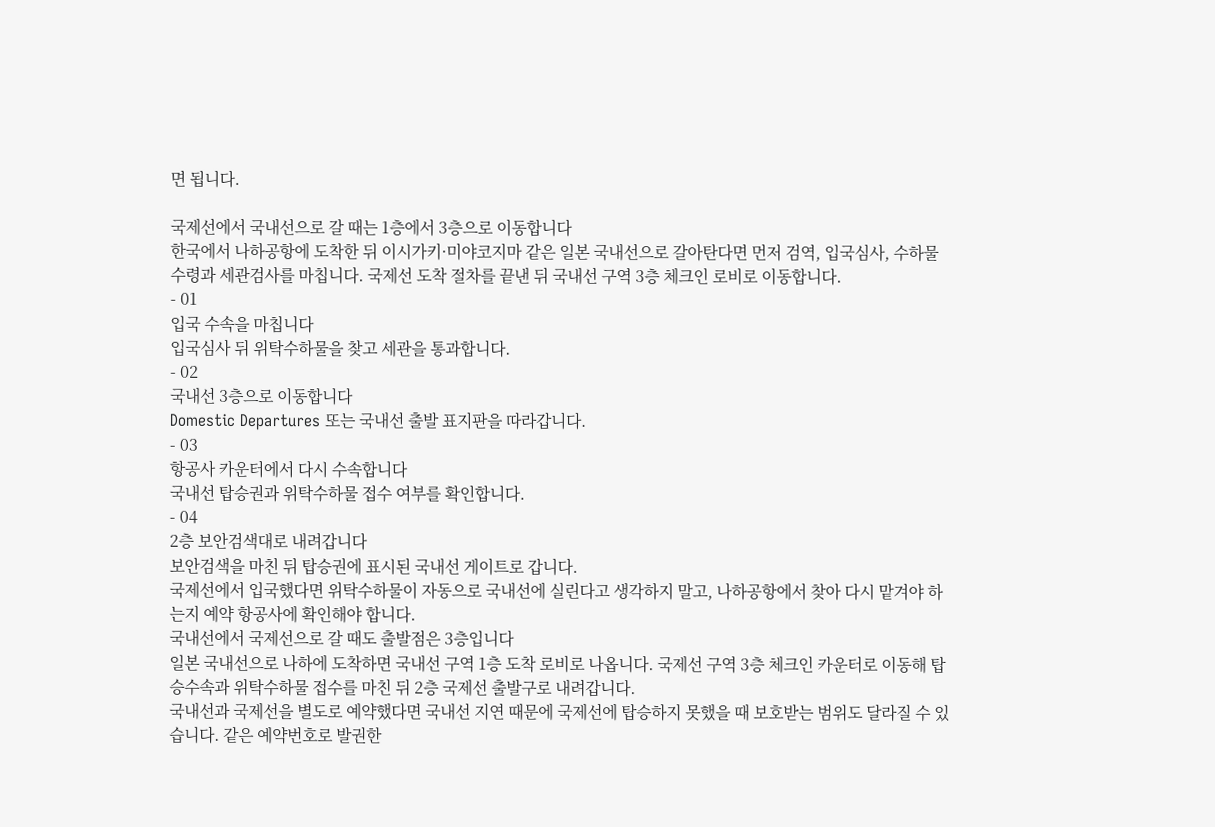면 됩니다.

국제선에서 국내선으로 갈 때는 1층에서 3층으로 이동합니다
한국에서 나하공항에 도착한 뒤 이시가키·미야코지마 같은 일본 국내선으로 갈아탄다면 먼저 검역, 입국심사, 수하물 수령과 세관검사를 마칩니다. 국제선 도착 절차를 끝낸 뒤 국내선 구역 3층 체크인 로비로 이동합니다.
- 01
입국 수속을 마칩니다
입국심사 뒤 위탁수하물을 찾고 세관을 통과합니다.
- 02
국내선 3층으로 이동합니다
Domestic Departures 또는 국내선 출발 표지판을 따라갑니다.
- 03
항공사 카운터에서 다시 수속합니다
국내선 탑승권과 위탁수하물 접수 여부를 확인합니다.
- 04
2층 보안검색대로 내려갑니다
보안검색을 마친 뒤 탑승권에 표시된 국내선 게이트로 갑니다.
국제선에서 입국했다면 위탁수하물이 자동으로 국내선에 실린다고 생각하지 말고, 나하공항에서 찾아 다시 맡겨야 하는지 예약 항공사에 확인해야 합니다.
국내선에서 국제선으로 갈 때도 출발점은 3층입니다
일본 국내선으로 나하에 도착하면 국내선 구역 1층 도착 로비로 나옵니다. 국제선 구역 3층 체크인 카운터로 이동해 탑승수속과 위탁수하물 접수를 마친 뒤 2층 국제선 출발구로 내려갑니다.
국내선과 국제선을 별도로 예약했다면 국내선 지연 때문에 국제선에 탑승하지 못했을 때 보호받는 범위도 달라질 수 있습니다. 같은 예약번호로 발권한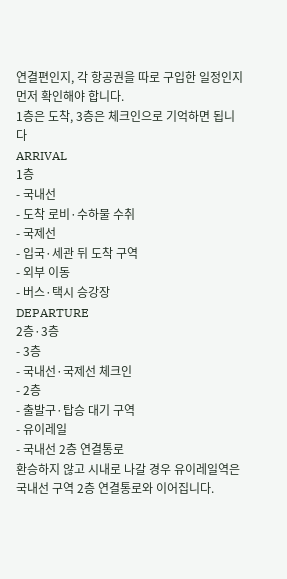연결편인지, 각 항공권을 따로 구입한 일정인지 먼저 확인해야 합니다.
1층은 도착, 3층은 체크인으로 기억하면 됩니다
ARRIVAL
1층
- 국내선
- 도착 로비·수하물 수취
- 국제선
- 입국·세관 뒤 도착 구역
- 외부 이동
- 버스·택시 승강장
DEPARTURE
2층·3층
- 3층
- 국내선·국제선 체크인
- 2층
- 출발구·탑승 대기 구역
- 유이레일
- 국내선 2층 연결통로
환승하지 않고 시내로 나갈 경우 유이레일역은 국내선 구역 2층 연결통로와 이어집니다.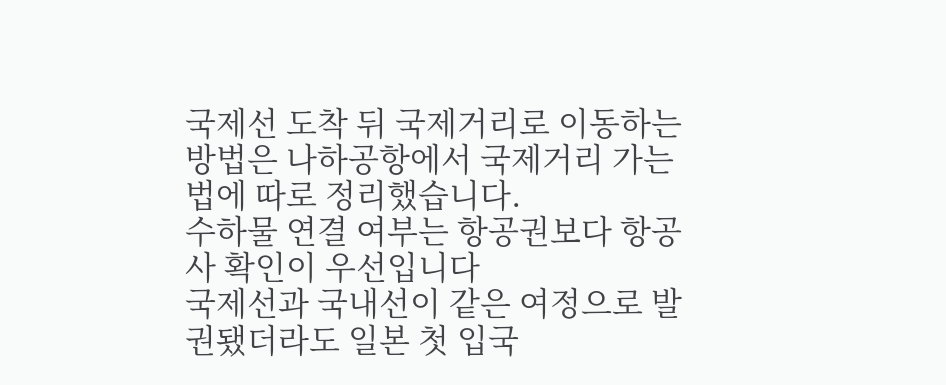국제선 도착 뒤 국제거리로 이동하는 방법은 나하공항에서 국제거리 가는 법에 따로 정리했습니다.
수하물 연결 여부는 항공권보다 항공사 확인이 우선입니다
국제선과 국내선이 같은 여정으로 발권됐더라도 일본 첫 입국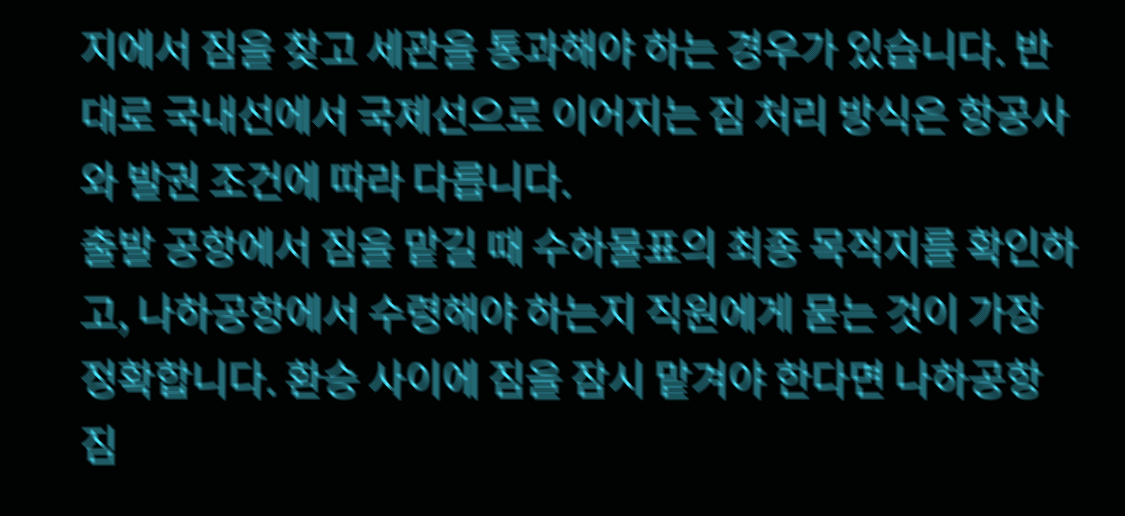지에서 짐을 찾고 세관을 통과해야 하는 경우가 있습니다. 반대로 국내선에서 국제선으로 이어지는 짐 처리 방식은 항공사와 발권 조건에 따라 다릅니다.
출발 공항에서 짐을 맡길 때 수하물표의 최종 목적지를 확인하고, 나하공항에서 수령해야 하는지 직원에게 묻는 것이 가장 정확합니다. 환승 사이에 짐을 잠시 맡겨야 한다면 나하공항 짐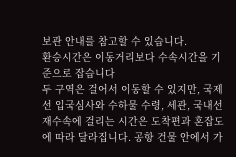보관 안내를 참고할 수 있습니다.
환승시간은 이동거리보다 수속시간을 기준으로 잡습니다
두 구역은 걸어서 이동할 수 있지만, 국제선 입국심사와 수하물 수령, 세관, 국내선 재수속에 걸리는 시간은 도착편과 혼잡도에 따라 달라집니다. 공항 건물 안에서 가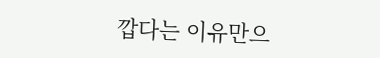깝다는 이유만으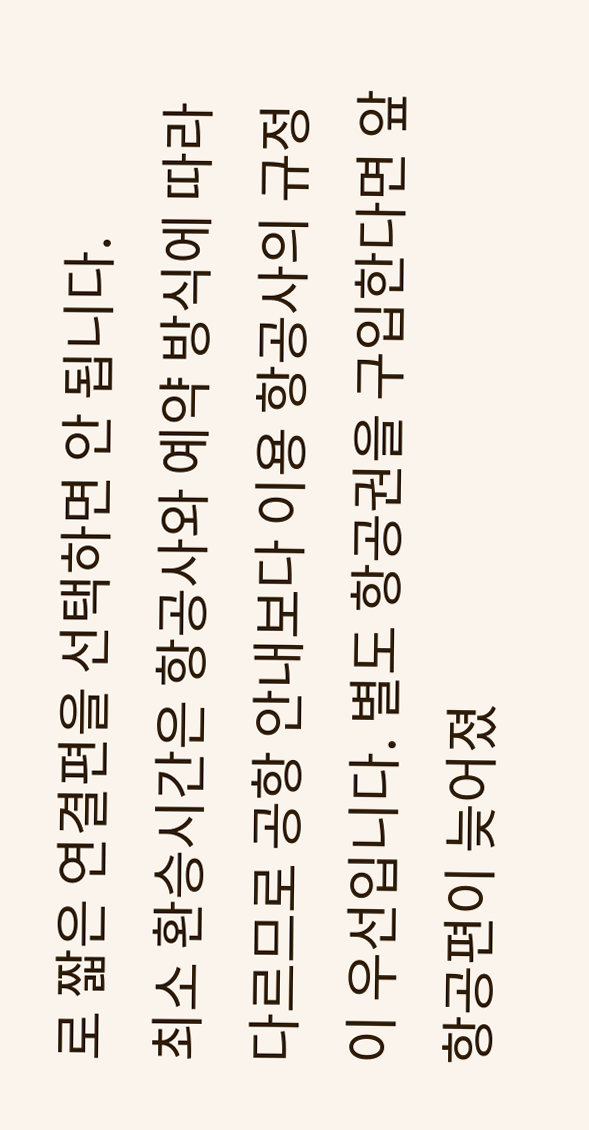로 짧은 연결편을 선택하면 안 됩니다.
최소 환승시간은 항공사와 예약 방식에 따라 다르므로 공항 안내보다 이용 항공사의 규정이 우선입니다. 별도 항공권을 구입한다면 앞 항공편이 늦어졌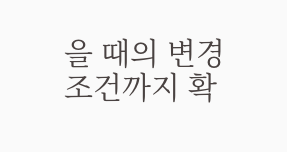을 때의 변경 조건까지 확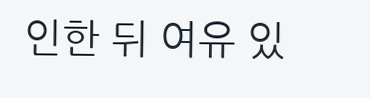인한 뒤 여유 있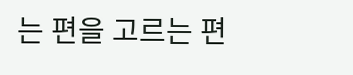는 편을 고르는 편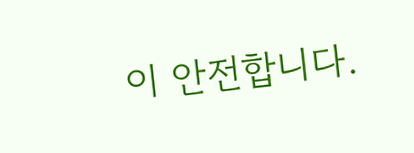이 안전합니다.